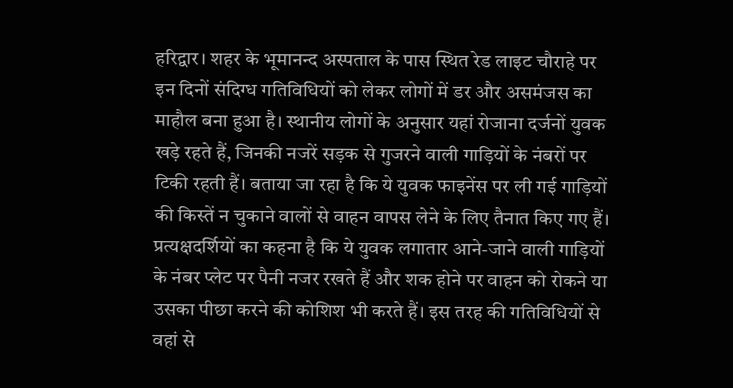हरिद्वार। शहर के भूमानन्द अस्पताल के पास स्थित रेड लाइट चौराहे पर इन दिनों संदिग्ध गतिविधियों को लेकर लोगों में डर और असमंजस का माहौल बना हुआ है। स्थानीय लोगों के अनुसार यहां रोजाना दर्जनों युवक खड़े रहते हैं, जिनकी नजरें सड़क से गुजरने वाली गाड़ियों के नंबरों पर टिकी रहती हैं। बताया जा रहा है कि ये युवक फाइनेंस पर ली गई गाड़ियों की किस्तें न चुकाने वालों से वाहन वापस लेने के लिए तैनात किए गए हैं।
प्रत्यक्षदर्शियों का कहना है कि ये युवक लगातार आने-जाने वाली गाड़ियों के नंबर प्लेट पर पैनी नजर रखते हैं और शक होने पर वाहन को रोकने या उसका पीछा करने की कोशिश भी करते हैं। इस तरह की गतिविधियों से वहां से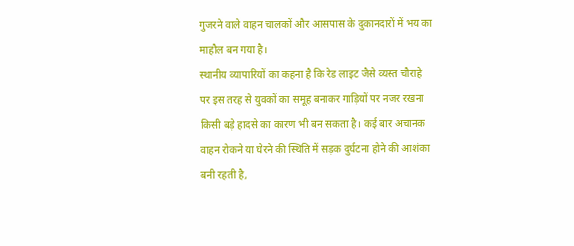गुजरने वाले वाहन चालकों और आसपास के दुकानदारों में भय का माहौल बन गया है।
स्थानीय व्यापारियों का कहना है कि रेड लाइट जैसे व्यस्त चौराहे पर इस तरह से युवकों का समूह बनाकर गाड़ियों पर नजर रखना किसी बड़े हादसे का कारण भी बन सकता है। कई बार अचानक वाहन रोकने या घेरने की स्थिति में सड़क दुर्घटना होने की आशंका बनी रहती है,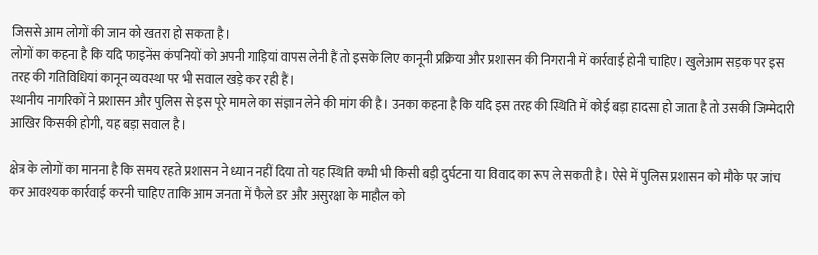जिससे आम लोगों की जान को खतरा हो सकता है।
लोगों का कहना है कि यदि फाइनेंस कंपनियों को अपनी गाड़ियां वापस लेनी हैं तो इसके लिए कानूनी प्रक्रिया और प्रशासन की निगरानी में कार्रवाई होनी चाहिए। खुलेआम सड़क पर इस तरह की गतिविधियां कानून व्यवस्था पर भी सवाल खड़े कर रही हैं।
स्थानीय नागरिकों ने प्रशासन और पुलिस से इस पूरे मामले का संज्ञान लेने की मांग की है। उनका कहना है कि यदि इस तरह की स्थिति में कोई बड़ा हादसा हो जाता है तो उसकी जिम्मेदारी आखिर किसकी होगी, यह बड़ा सवाल है।

क्षेत्र के लोगों का मानना है कि समय रहते प्रशासन ने ध्यान नहीं दिया तो यह स्थिति कभी भी किसी बड़ी दुर्घटना या विवाद का रूप ले सकती है। ऐसे में पुलिस प्रशासन को मौके पर जांच कर आवश्यक कार्रवाई करनी चाहिए ताकि आम जनता में फैले डर और असुरक्षा के माहौल को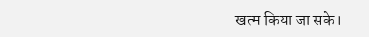खत्म किया जा सके।